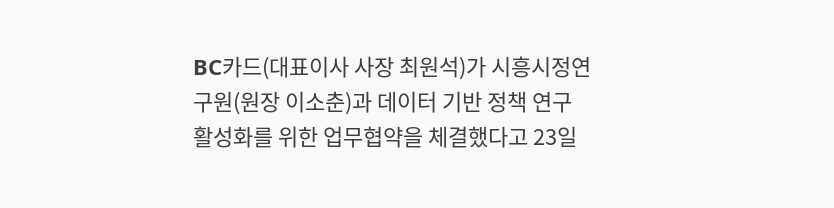BC카드(대표이사 사장 최원석)가 시흥시정연구원(원장 이소춘)과 데이터 기반 정책 연구 활성화를 위한 업무협약을 체결했다고 23일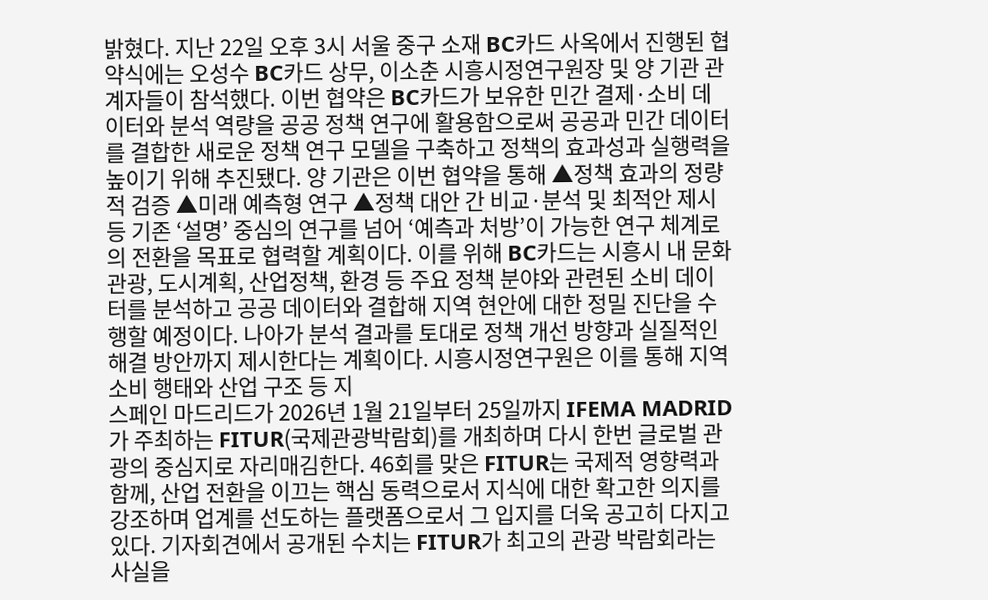밝혔다. 지난 22일 오후 3시 서울 중구 소재 BC카드 사옥에서 진행된 협약식에는 오성수 BC카드 상무, 이소춘 시흥시정연구원장 및 양 기관 관계자들이 참석했다. 이번 협약은 BC카드가 보유한 민간 결제·소비 데이터와 분석 역량을 공공 정책 연구에 활용함으로써 공공과 민간 데이터를 결합한 새로운 정책 연구 모델을 구축하고 정책의 효과성과 실행력을 높이기 위해 추진됐다. 양 기관은 이번 협약을 통해 ▲정책 효과의 정량적 검증 ▲미래 예측형 연구 ▲정책 대안 간 비교·분석 및 최적안 제시 등 기존 ‘설명’ 중심의 연구를 넘어 ‘예측과 처방’이 가능한 연구 체계로의 전환을 목표로 협력할 계획이다. 이를 위해 BC카드는 시흥시 내 문화관광, 도시계획, 산업정책, 환경 등 주요 정책 분야와 관련된 소비 데이터를 분석하고 공공 데이터와 결합해 지역 현안에 대한 정밀 진단을 수행할 예정이다. 나아가 분석 결과를 토대로 정책 개선 방향과 실질적인 해결 방안까지 제시한다는 계획이다. 시흥시정연구원은 이를 통해 지역 소비 행태와 산업 구조 등 지
스페인 마드리드가 2026년 1월 21일부터 25일까지 IFEMA MADRID가 주최하는 FITUR(국제관광박람회)를 개최하며 다시 한번 글로벌 관광의 중심지로 자리매김한다. 46회를 맞은 FITUR는 국제적 영향력과 함께, 산업 전환을 이끄는 핵심 동력으로서 지식에 대한 확고한 의지를 강조하며 업계를 선도하는 플랫폼으로서 그 입지를 더욱 공고히 다지고 있다. 기자회견에서 공개된 수치는 FITUR가 최고의 관광 박람회라는 사실을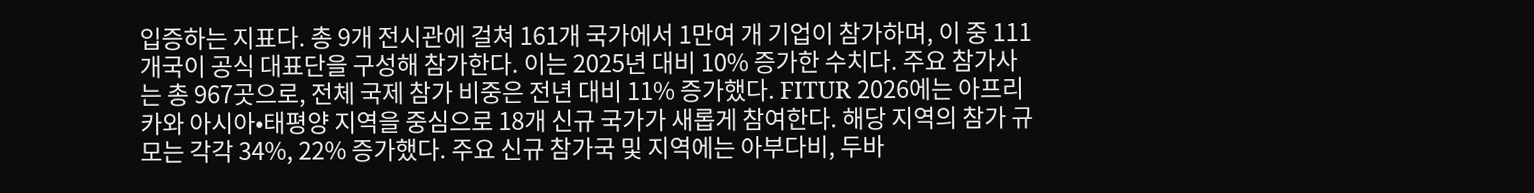입증하는 지표다. 총 9개 전시관에 걸쳐 161개 국가에서 1만여 개 기업이 참가하며, 이 중 111개국이 공식 대표단을 구성해 참가한다. 이는 2025년 대비 10% 증가한 수치다. 주요 참가사는 총 967곳으로, 전체 국제 참가 비중은 전년 대비 11% 증가했다. FITUR 2026에는 아프리카와 아시아•태평양 지역을 중심으로 18개 신규 국가가 새롭게 참여한다. 해당 지역의 참가 규모는 각각 34%, 22% 증가했다. 주요 신규 참가국 및 지역에는 아부다비, 두바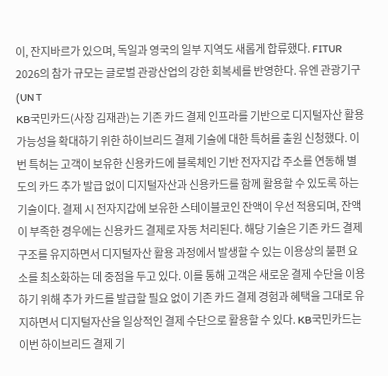이, 잔지바르가 있으며, 독일과 영국의 일부 지역도 새롭게 합류했다. FITUR 2026의 참가 규모는 글로벌 관광산업의 강한 회복세를 반영한다. 유엔 관광기구(UN T
KB국민카드(사장 김재관)는 기존 카드 결제 인프라를 기반으로 디지털자산 활용 가능성을 확대하기 위한 하이브리드 결제 기술에 대한 특허를 출원 신청했다. 이번 특허는 고객이 보유한 신용카드에 블록체인 기반 전자지갑 주소를 연동해 별도의 카드 추가 발급 없이 디지털자산과 신용카드를 함께 활용할 수 있도록 하는 기술이다. 결제 시 전자지갑에 보유한 스테이블코인 잔액이 우선 적용되며, 잔액이 부족한 경우에는 신용카드 결제로 자동 처리된다. 해당 기술은 기존 카드 결제 구조를 유지하면서 디지털자산 활용 과정에서 발생할 수 있는 이용상의 불편 요소를 최소화하는 데 중점을 두고 있다. 이를 통해 고객은 새로운 결제 수단을 이용하기 위해 추가 카드를 발급할 필요 없이 기존 카드 결제 경험과 혜택을 그대로 유지하면서 디지털자산을 일상적인 결제 수단으로 활용할 수 있다. KB국민카드는 이번 하이브리드 결제 기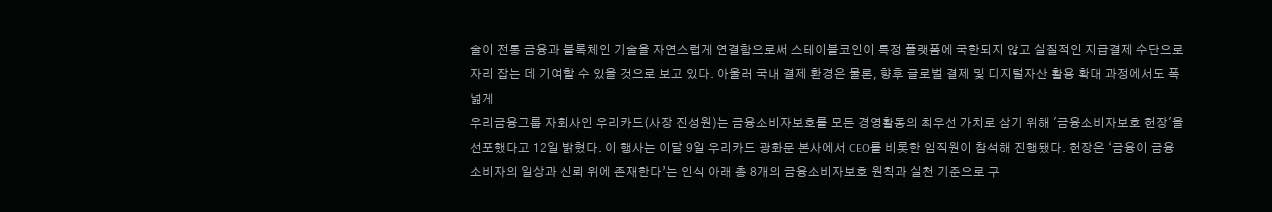술이 전통 금융과 블록체인 기술을 자연스럽게 연결함으로써 스테이블코인이 특정 플랫폼에 국한되지 않고 실질적인 지급결제 수단으로 자리 잡는 데 기여할 수 있을 것으로 보고 있다. 아울러 국내 결제 환경은 물론, 향후 글로벌 결제 및 디지털자산 활용 확대 과정에서도 폭넓게
우리금융그룹 자회사인 우리카드(사장 진성원)는 금융소비자보호를 모든 경영활동의 최우선 가치로 삼기 위해 '금융소비자보호 헌장'을 선포했다고 12일 밝혔다. 이 행사는 이달 9일 우리카드 광화문 본사에서 CEO를 비롯한 임직원이 참석해 진행됐다. 헌장은 ‘금융이 금융소비자의 일상과 신뢰 위에 존재한다’는 인식 아래 총 8개의 금융소비자보호 원칙과 실천 기준으로 구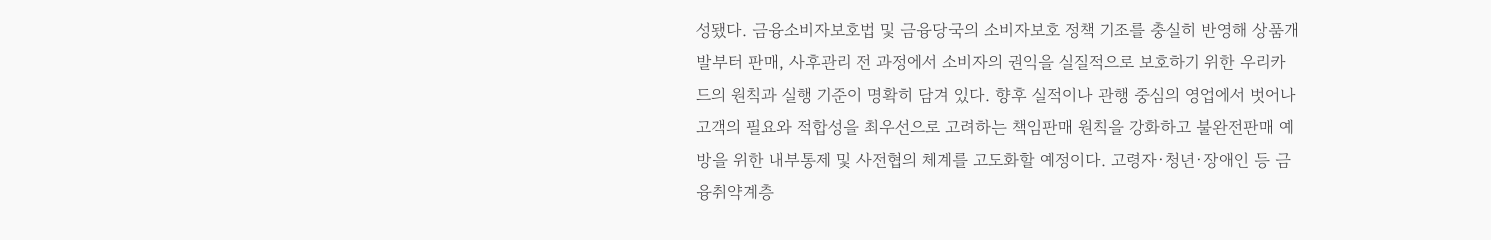성됐다. 금융소비자보호법 및 금융당국의 소비자보호 정책 기조를 충실히 반영해 상품개발부터 판매, 사후관리 전 과정에서 소비자의 권익을 실질적으로 보호하기 위한 우리카드의 원칙과 실행 기준이 명확히 담겨 있다. 향후 실적이나 관행 중심의 영업에서 벗어나 고객의 필요와 적합성을 최우선으로 고려하는 책임판매 원칙을 강화하고 불완전판매 예방을 위한 내부통제 및 사전협의 체계를 고도화할 예정이다. 고령자·청년·장애인 등 금융취약계층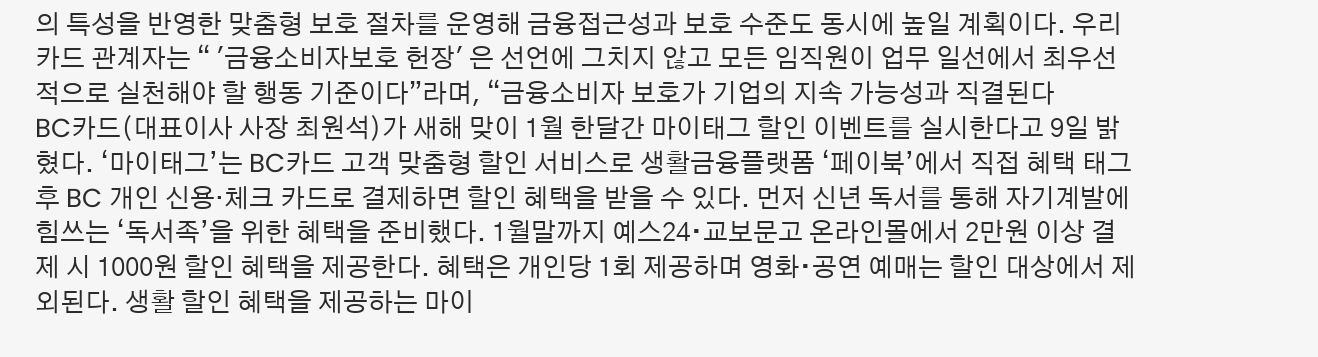의 특성을 반영한 맞춤형 보호 절차를 운영해 금융접근성과 보호 수준도 동시에 높일 계획이다. 우리카드 관계자는 “ '금융소비자보호 헌장' 은 선언에 그치지 않고 모든 임직원이 업무 일선에서 최우선적으로 실천해야 할 행동 기준이다”라며, “금융소비자 보호가 기업의 지속 가능성과 직결된다
BC카드(대표이사 사장 최원석)가 새해 맞이 1월 한달간 마이태그 할인 이벤트를 실시한다고 9일 밝혔다. ‘마이태그’는 BC카드 고객 맞춤형 할인 서비스로 생활금융플랫폼 ‘페이북’에서 직접 혜택 태그 후 BC 개인 신용·체크 카드로 결제하면 할인 혜택을 받을 수 있다. 먼저 신년 독서를 통해 자기계발에 힘쓰는 ‘독서족’을 위한 혜택을 준비했다. 1월말까지 예스24∙교보문고 온라인몰에서 2만원 이상 결제 시 1000원 할인 혜택을 제공한다. 혜택은 개인당 1회 제공하며 영화∙공연 예매는 할인 대상에서 제외된다. 생활 할인 혜택을 제공하는 마이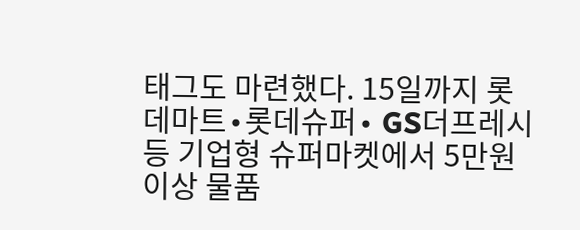태그도 마련했다. 15일까지 롯데마트∙롯데슈퍼∙ GS더프레시 등 기업형 슈퍼마켓에서 5만원 이상 물품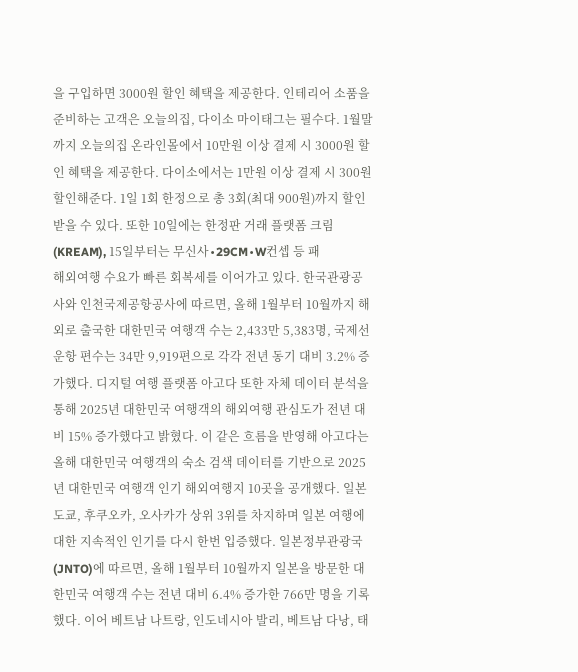을 구입하면 3000원 할인 혜택을 제공한다. 인테리어 소품을 준비하는 고객은 오늘의집, 다이소 마이태그는 필수다. 1월말까지 오늘의집 온라인몰에서 10만원 이상 결제 시 3000원 할인 혜택을 제공한다. 다이소에서는 1만원 이상 결제 시 300원 할인해준다. 1일 1회 한정으로 총 3회(최대 900원)까지 할인 받을 수 있다. 또한 10일에는 한정판 거래 플랫폼 크림(KREAM), 15일부터는 무신사∙29CM∙W컨셉 등 패
해외여행 수요가 빠른 회복세를 이어가고 있다. 한국관광공사와 인천국제공항공사에 따르면, 올해 1월부터 10월까지 해외로 출국한 대한민국 여행객 수는 2,433만 5,383명, 국제선 운항 편수는 34만 9,919편으로 각각 전년 동기 대비 3.2% 증가했다. 디지털 여행 플랫폼 아고다 또한 자체 데이터 분석을 통해 2025년 대한민국 여행객의 해외여행 관심도가 전년 대비 15% 증가했다고 밝혔다. 이 같은 흐름을 반영해 아고다는 올해 대한민국 여행객의 숙소 검색 데이터를 기반으로 2025년 대한민국 여행객 인기 해외여행지 10곳을 공개했다. 일본 도쿄, 후쿠오카, 오사카가 상위 3위를 차지하며 일본 여행에 대한 지속적인 인기를 다시 한번 입증했다. 일본정부관광국(JNTO)에 따르면, 올해 1월부터 10월까지 일본을 방문한 대한민국 여행객 수는 전년 대비 6.4% 증가한 766만 명을 기록했다. 이어 베트남 나트랑, 인도네시아 발리, 베트남 다낭, 태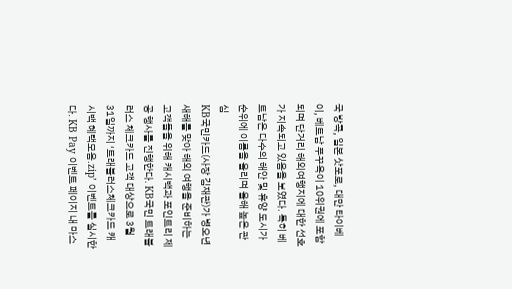국 방콕, 일본 삿포로, 대만 타이베이, 베트남 푸꾸옥이 10위권에 포함되며 단거리 해외여행지에 대한 선호가 지속되고 있음을 보였다. 특히 베트남은 다수의 해안 및 휴양 도시가 순위에 이름을 올리며 올해 높은 관심
KB국민카드(사장 김재관)가 병오년 새해를 맞아 해외 여행을 준비하는 고객들을 위해 캐시백과 포인트리 제공 행사를 진행한다. KB국민 트래블러스 체크카드 고객 대상으로 3월 31일까지 ‘트래블러스체크카드 캐시백 혜택모음.zip’ 이벤트를 실시한다. KB Pay 이벤트 페이지 내 마스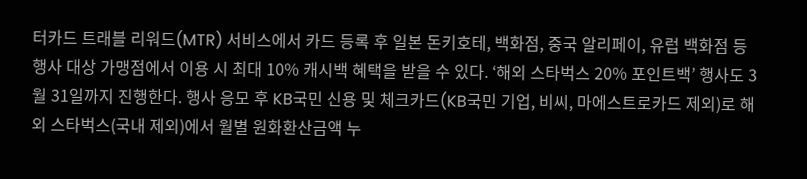터카드 트래블 리워드(MTR) 서비스에서 카드 등록 후 일본 돈키호테, 백화점, 중국 알리페이, 유럽 백화점 등 행사 대상 가맹점에서 이용 시 최대 10% 캐시백 혜택을 받을 수 있다. ‘해외 스타벅스 20% 포인트백’ 행사도 3월 31일까지 진행한다. 행사 응모 후 KB국민 신용 및 체크카드(KB국민 기업, 비씨, 마에스트로카드 제외)로 해외 스타벅스(국내 제외)에서 월별 원화환산금액 누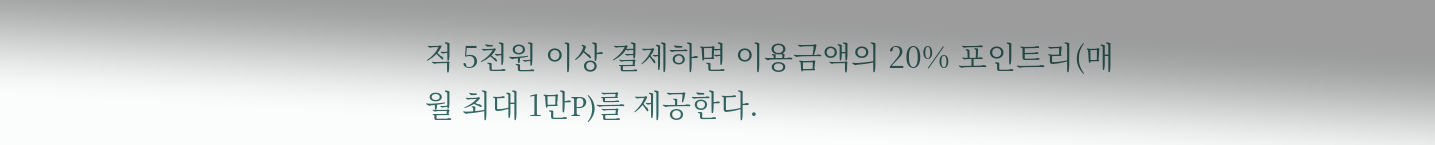적 5천원 이상 결제하면 이용금액의 20% 포인트리(매월 최대 1만P)를 제공한다.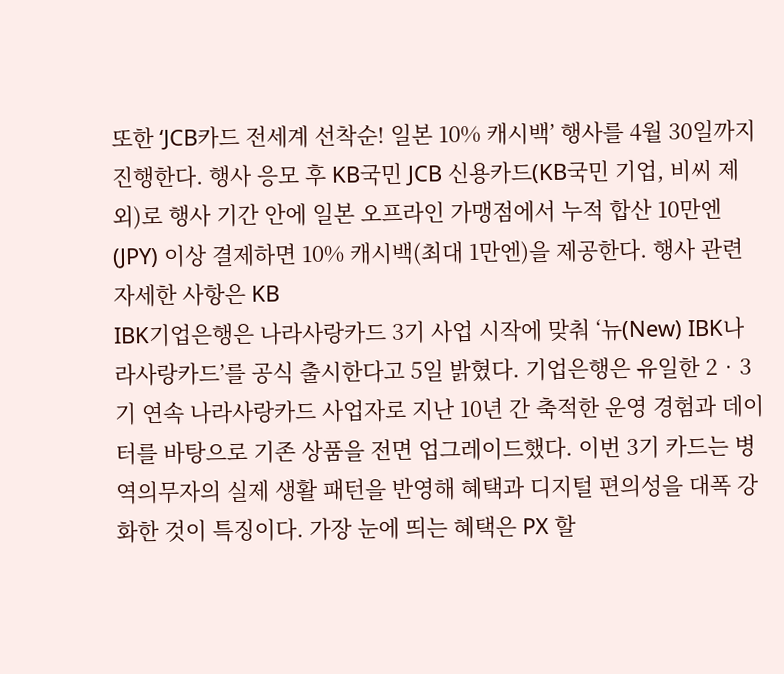또한 ‘JCB카드 전세계 선착순! 일본 10% 캐시백’ 행사를 4월 30일까지 진행한다. 행사 응모 후 KB국민 JCB 신용카드(KB국민 기업, 비씨 제외)로 행사 기간 안에 일본 오프라인 가맹점에서 누적 합산 10만엔(JPY) 이상 결제하면 10% 캐시백(최대 1만엔)을 제공한다. 행사 관련 자세한 사항은 KB
IBK기업은행은 나라사랑카드 3기 사업 시작에 맞춰 ‘뉴(New) IBK나라사랑카드’를 공식 출시한다고 5일 밝혔다. 기업은행은 유일한 2‧3기 연속 나라사랑카드 사업자로 지난 10년 간 축적한 운영 경험과 데이터를 바탕으로 기존 상품을 전면 업그레이드했다. 이번 3기 카드는 병역의무자의 실제 생활 패턴을 반영해 혜택과 디지털 편의성을 대폭 강화한 것이 특징이다. 가장 눈에 띄는 혜택은 PX 할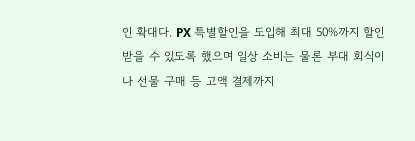인 확대다. PX 특별할인을 도입해 최대 50%까지 할인받을 수 있도록 했으며 일상 소비는 물론 부대 회식이나 선물 구매 등 고액 결제까지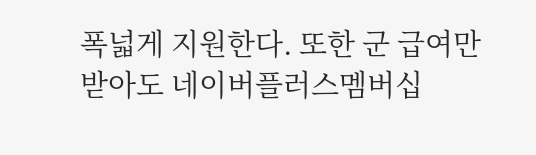폭넓게 지원한다. 또한 군 급여만 받아도 네이버플러스멤버십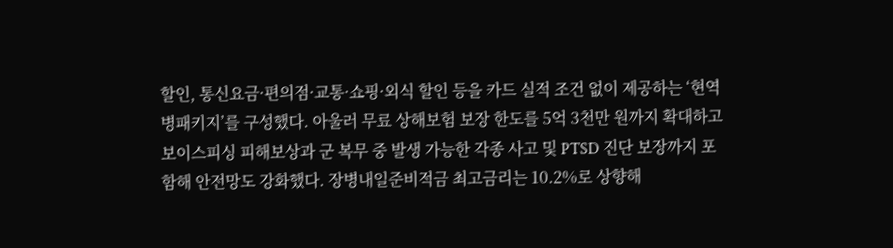할인, 통신요금·편의점·교통·쇼핑·외식 할인 등을 카드 실적 조건 없이 제공하는 ‘현역병패키지’를 구성했다. 아울러 무료 상해보험 보장 한도를 5억 3천만 원까지 확대하고 보이스피싱 피해보상과 군 복무 중 발생 가능한 각종 사고 및 PTSD 진단 보장까지 포함해 안전망도 강화했다. 장병내일준비적금 최고금리는 10.2%로 상향해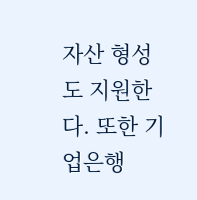자산 형성도 지원한다. 또한 기업은행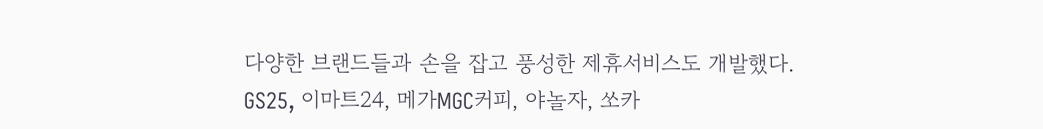다양한 브랜드들과 손을 잡고 풍성한 제휴서비스도 개발했다. GS25, 이마트24, 메가MGC커피, 야놀자, 쏘카